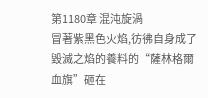第1180章 混沌旋渦
冒著紫黑色火焰,彷彿自身成了毀滅之焰的養料的“薩林格爾血旗”砸在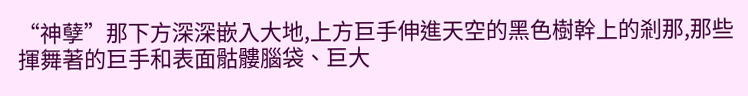“神孽”那下方深深嵌入大地,上方巨手伸進天空的黑色樹幹上的剎那,那些揮舞著的巨手和表面骷髏腦袋、巨大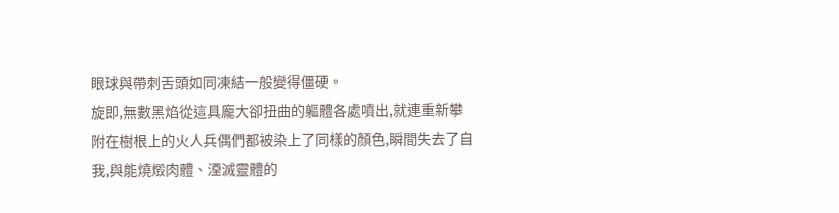眼球與帶刺舌頭如同凍結一般變得僵硬。
旋即,無數黑焰從這具龐大卻扭曲的軀體各處噴出,就連重新攀附在樹根上的火人兵偶們都被染上了同樣的顏色,瞬間失去了自我,與能燒燬肉體、湮滅靈體的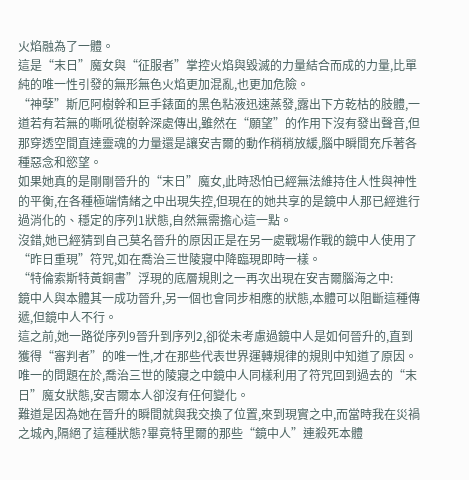火焰融為了一體。
這是“末日”魔女與“征服者”掌控火焰與毀滅的力量結合而成的力量,比單純的唯一性引發的無形無色火焰更加混亂,也更加危險。
“神孽”斯厄阿樹幹和巨手錶面的黑色粘液迅速蒸發,露出下方乾枯的肢體,一道若有若無的嘶吼從樹幹深處傳出,雖然在“願望”的作用下沒有發出聲音,但那穿透空間直達靈魂的力量還是讓安吉爾的動作稍稍放緩,腦中瞬間充斥著各種惡念和慾望。
如果她真的是剛剛晉升的“末日”魔女,此時恐怕已經無法維持住人性與神性的平衡,在各種極端情緒之中出現失控,但現在的她共享的是鏡中人那已經進行過消化的、穩定的序列1狀態,自然無需擔心這一點。
沒錯,她已經猜到自己莫名晉升的原因正是在另一處戰場作戰的鏡中人使用了“昨日重現”符咒,如在喬治三世陵寢中降臨現即時一樣。
“特倫索斯特黃銅書”浮現的底層規則之一再次出現在安吉爾腦海之中:
鏡中人與本體其一成功晉升,另一個也會同步相應的狀態,本體可以阻斷這種傳遞,但鏡中人不行。
這之前,她一路從序列9晉升到序列2,卻從未考慮過鏡中人是如何晉升的,直到獲得“審判者”的唯一性,才在那些代表世界運轉規律的規則中知道了原因。
唯一的問題在於,喬治三世的陵寢之中鏡中人同樣利用了符咒回到過去的“末日”魔女狀態,安吉爾本人卻沒有任何變化。
難道是因為她在晉升的瞬間就與我交換了位置,來到現實之中,而當時我在災禍之城內,隔絕了這種狀態?畢竟特里爾的那些“鏡中人”連殺死本體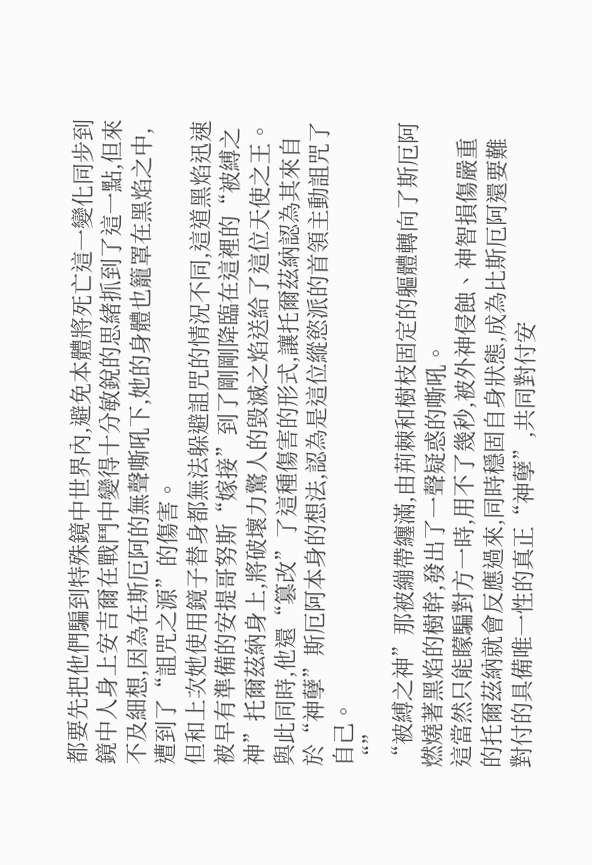都要先把他們騙到特殊鏡中世界內,避免本體將死亡這一變化同步到鏡中人身上安吉爾在戰鬥中變得十分敏銳的思緒抓到了這一點,但來不及細想,因為在斯厄阿的無聲嘶吼下,她的身體也籠罩在黑焰之中,遭到了“詛咒之源”的傷害。
但和上次她使用鏡子替身都無法躲避詛咒的情況不同,這道黑焰迅速被早有準備的安提哥努斯“嫁接”到了剛剛降臨在這裡的“被縛之神”托爾茲納身上,將破壞力驚人的毀滅之焰送給了這位天使之王。
與此同時,他還“篡改”了這種傷害的形式,讓托爾茲納認為其來自於“神孽”斯厄阿本身的想法,認為是這位縱慾派的首領主動詛咒了自己。
“”
“被縛之神”那被繃帶纏滿,由荊棘和樹枝固定的軀體轉向了斯厄阿燃燒著黑焰的樹幹,發出了一聲疑惑的嘶吼。
這當然只能矇騙對方一時,用不了幾秒,被外神侵蝕、神智損傷嚴重的托爾茲納就會反應過來,同時穩固自身狀態,成為比斯厄阿還要難對付的具備唯一性的真正“神孽”,共同對付安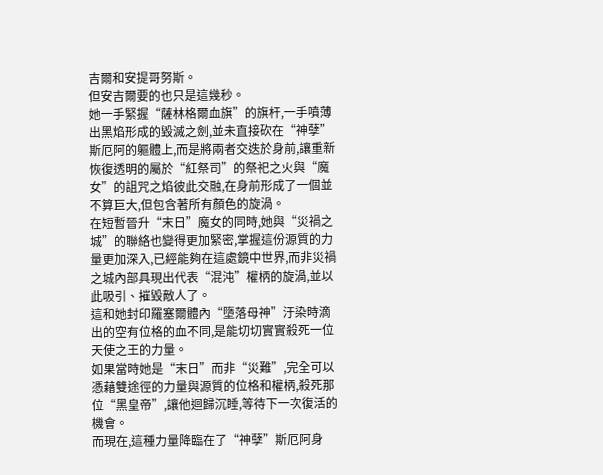吉爾和安提哥努斯。
但安吉爾要的也只是這幾秒。
她一手緊握“薩林格爾血旗”的旗杆,一手噴薄出黑焰形成的毀滅之劍,並未直接砍在“神孽”斯厄阿的軀體上,而是將兩者交迭於身前,讓重新恢復透明的屬於“紅祭司”的祭祀之火與“魔女”的詛咒之焰彼此交融,在身前形成了一個並不算巨大,但包含著所有顏色的旋渦。
在短暫晉升“末日”魔女的同時,她與“災禍之城”的聯絡也變得更加緊密,掌握這份源質的力量更加深入,已經能夠在這處鏡中世界,而非災禍之城內部具現出代表“混沌”權柄的旋渦,並以此吸引、摧毀敵人了。
這和她封印羅塞爾體內“墮落母神”汙染時滴出的空有位格的血不同,是能切切實實殺死一位天使之王的力量。
如果當時她是“末日”而非“災難”,完全可以憑藉雙途徑的力量與源質的位格和權柄,殺死那位“黑皇帝”,讓他迴歸沉睡,等待下一次復活的機會。
而現在,這種力量降臨在了“神孽”斯厄阿身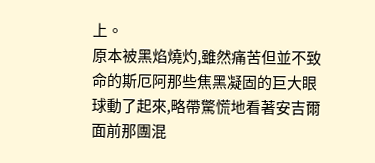上。
原本被黑焰燒灼,雖然痛苦但並不致命的斯厄阿那些焦黑凝固的巨大眼球動了起來,略帶驚慌地看著安吉爾面前那團混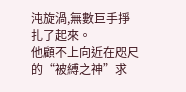沌旋渦,無數巨手掙扎了起來。
他顧不上向近在咫尺的“被縛之神”求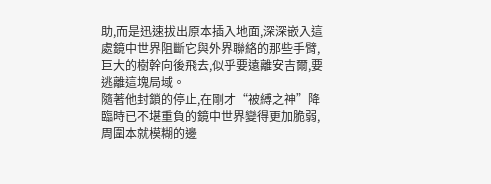助,而是迅速拔出原本插入地面,深深嵌入這處鏡中世界阻斷它與外界聯絡的那些手臂,巨大的樹幹向後飛去,似乎要遠離安吉爾,要逃離這塊局域。
隨著他封鎖的停止,在剛才“被縛之神”降臨時已不堪重負的鏡中世界變得更加脆弱,周圍本就模糊的邊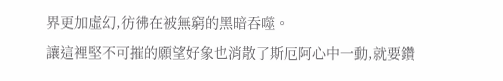界更加虛幻,彷彿在被無窮的黑暗吞噬。
讓這裡堅不可摧的願望好象也消散了斯厄阿心中一動,就要鑽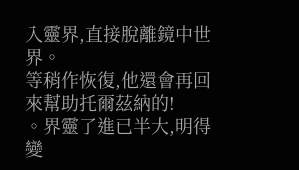入靈界,直接脫離鏡中世界。
等稍作恢復,他還會再回來幫助托爾茲納的!
。界靈了進已半大,明得變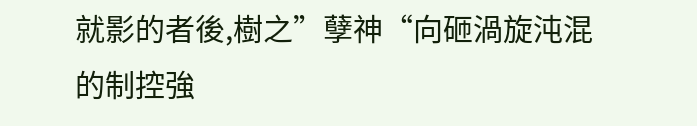就影的者後,樹之”孽神“向砸渦旋沌混的制控強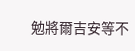勉將爾吉安等不